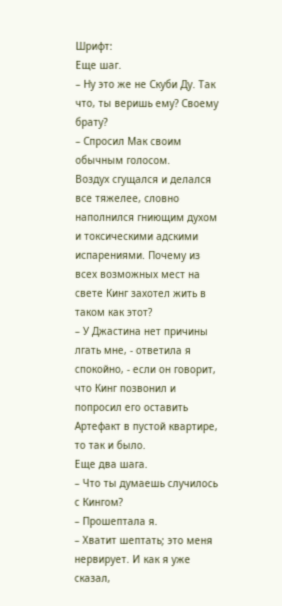Шрифт:
Еще шаг.
– Ну это же не Скуби Ду. Так что, ты веришь ему? Своему брату?
– Спросил Мак своим обычным голосом.
Воздух сгущался и делался все тяжелее, словно наполнился гниющим духом и токсическими адскими испарениями. Почему из всех возможных мест на свете Кинг захотел жить в таком как этот?
– У Джастина нет причины лгать мне, - ответила я спокойно, - если он говорит, что Кинг позвонил и попросил его оставить Артефакт в пустой квартире, то так и было.
Еще два шага.
– Что ты думаешь случилось с Кингом?
– Прошептала я.
– Хватит шептать; это меня нервирует. И как я уже сказал,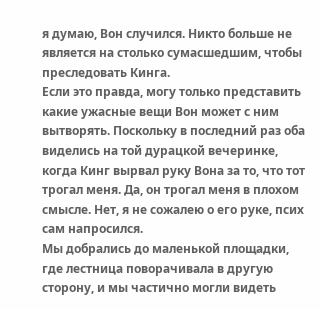я думаю, Вон случился. Никто больше не является на столько сумасшедшим, чтобы преследовать Кинга.
Если это правда, могу только представить какие ужасные вещи Вон может с ним вытворять. Поскольку в последний раз оба виделись на той дурацкой вечеринке, когда Кинг вырвал руку Вона за то, что тот трогал меня. Да, он трогал меня в плохом смысле. Нет, я не сожалею о его руке, псих сам напросился.
Мы добрались до маленькой площадки, где лестница поворачивала в другую сторону, и мы частично могли видеть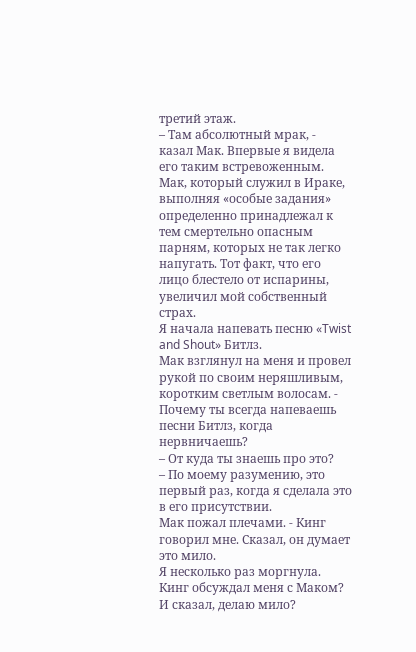третий этаж.
– Там абсолютный мрак, - казал Мак. Впервые я видела его таким встревоженным. Мак, который служил в Ираке, выполняя «особые задания» определенно принадлежал к тем смертельно опасным парням, которых не так легко напугать. Тот факт, что его лицо блестело от испарины, увеличил мой собственный страх.
Я начала напевать песню «Twist and Shout» Битлз.
Мак взглянул на меня и провел рукой по своим неряшливым, коротким светлым волосам. - Почему ты всегда напеваешь песни Битлз, когда нервничаешь?
– От куда ты знаешь про это?
– По моему разумению, это первый раз, когда я сделала это в его присутствии.
Мак пожал плечами. - Кинг говорил мне. Сказал, он думает это мило.
Я несколько раз моргнула. Кинг обсуждал меня с Маком? И сказал, делаю мило?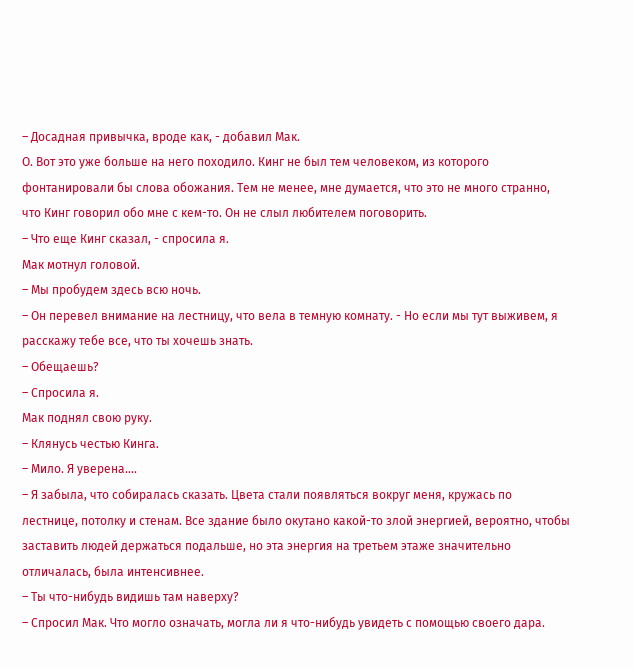– Досадная привычка, вроде как, - добавил Мак.
О. Вот это уже больше на него походило. Кинг не был тем человеком, из которого фонтанировали бы слова обожания. Тем не менее, мне думается, что это не много странно, что Кинг говорил обо мне с кем-то. Он не слыл любителем поговорить.
– Что еще Кинг сказал, - спросила я.
Мак мотнул головой.
– Мы пробудем здесь всю ночь.
– Он перевел внимание на лестницу, что вела в темную комнату. - Но если мы тут выживем, я расскажу тебе все, что ты хочешь знать.
– Обещаешь?
– Спросила я.
Мак поднял свою руку.
– Клянусь честью Кинга.
– Мило. Я уверена….
– Я забыла, что собиралась сказать. Цвета стали появляться вокруг меня, кружась по лестнице, потолку и стенам. Все здание было окутано какой-то злой энергией, вероятно, чтобы заставить людей держаться подальше, но эта энергия на третьем этаже значительно отличалась, была интенсивнее.
– Ты что-нибудь видишь там наверху?
– Спросил Мак. Что могло означать, могла ли я что-нибудь увидеть с помощью своего дара.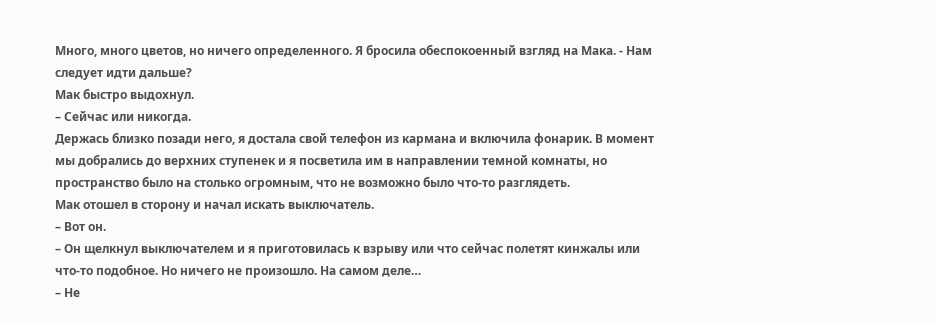Много, много цветов, но ничего определенного. Я бросила обеспокоенный взгляд на Мака. - Нам следует идти дальше?
Мак быстро выдохнул.
– Сейчас или никогда.
Держась близко позади него, я достала свой телефон из кармана и включила фонарик. В момент мы добрались до верхних ступенек и я посветила им в направлении темной комнаты, но пространство было на столько огромным, что не возможно было что-то разглядеть.
Мак отошел в сторону и начал искать выключатель.
– Вот он.
– Он щелкнул выключателем и я приготовилась к взрыву или что сейчас полетят кинжалы или что-то подобное. Но ничего не произошло. На самом деле…
– Не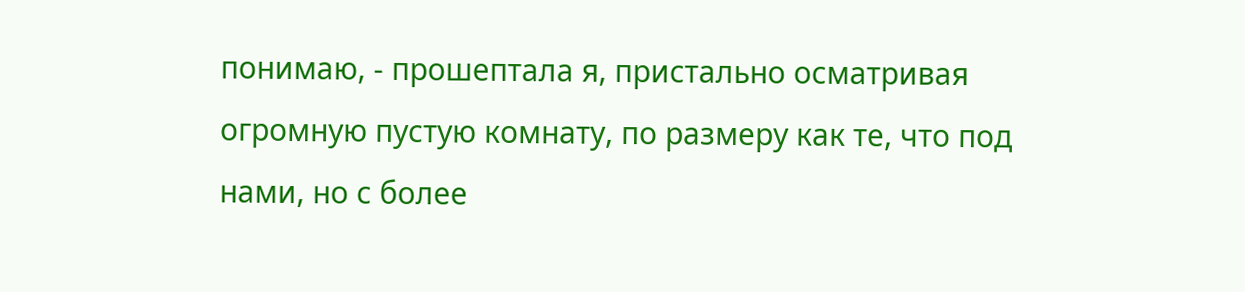понимаю, - прошептала я, пристально осматривая огромную пустую комнату, по размеру как те, что под нами, но с более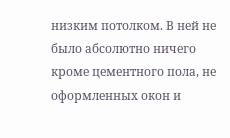низким потолком. В ней не было абсолютно ничего кроме цементного пола, не оформленных окон и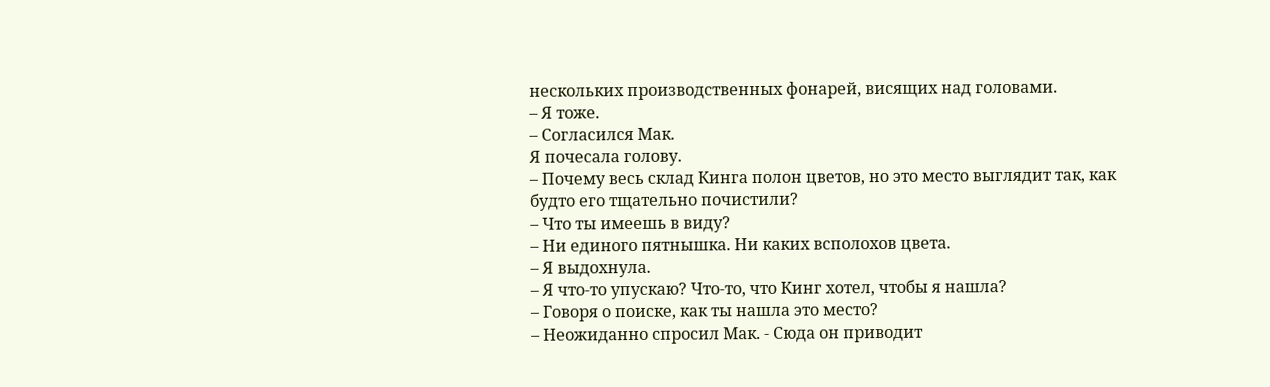нескольких производственных фонарей, висящих над головами.
– Я тоже.
– Согласился Мак.
Я почесала голову.
– Почему весь склад Кинга полон цветов, но это место выглядит так, как будто его тщательно почистили?
– Что ты имеешь в виду?
– Ни единого пятнышка. Ни каких всполохов цвета.
– Я выдохнула.
– Я что-то упускаю? Что-то, что Кинг хотел, чтобы я нашла?
– Говоря о поиске, как ты нашла это место?
– Неожиданно спросил Мак. - Сюда он приводит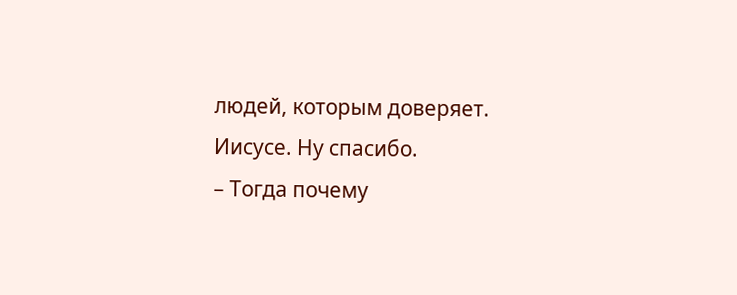людей, которым доверяет.
Иисусе. Ну спасибо.
– Тогда почему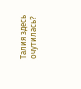Талия здесь очутилась?